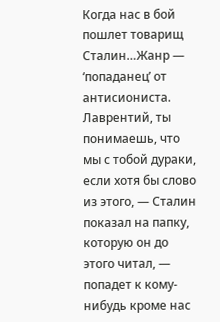Когда нас в бой пошлeт товарищ Сталин…Жанр — ‘попаданец’ от антисиониста. Лаврентий, ты понимаешь, что мы с тобой дураки, если хотя бы слово из этого, — Сталин показал на папку, которую он до этого читал, — попадет к кому-нибудь кроме нас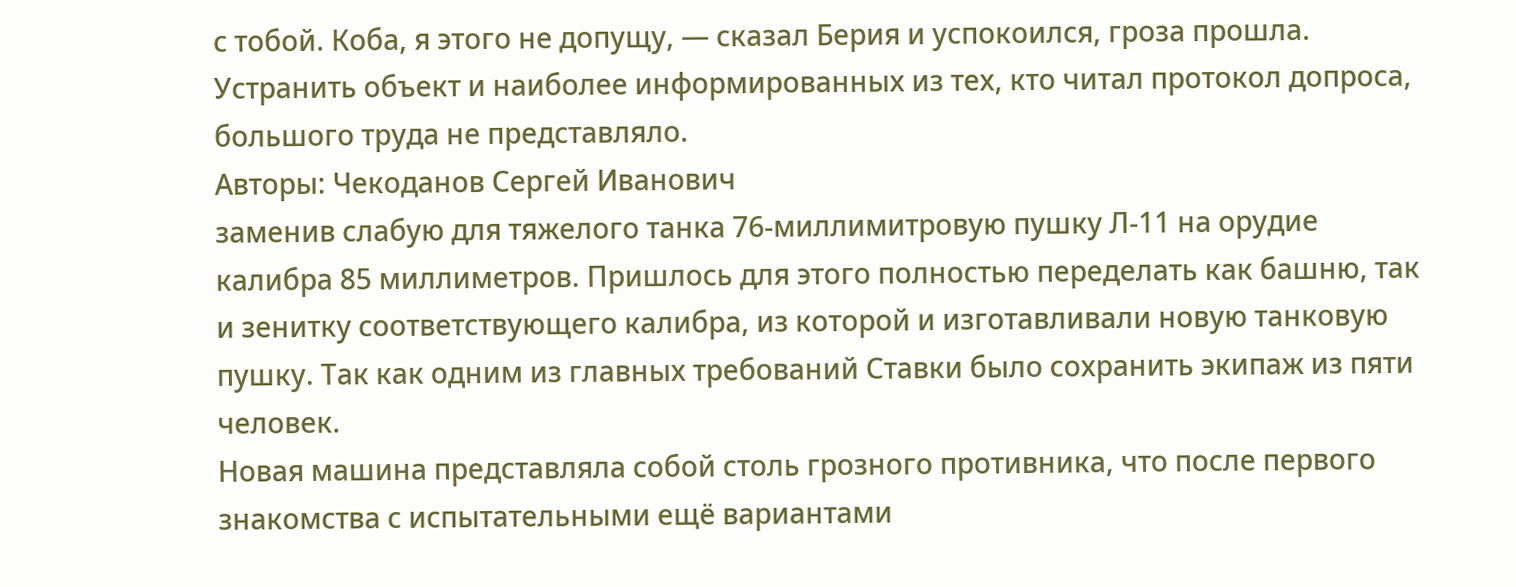с тобой. Коба, я этого не допущу, — сказал Берия и успокоился, гроза прошла. Устранить объект и наиболее информированных из тех, кто читал протокол допроса, большого труда не представляло.
Авторы: Чекоданов Сергей Иванович
заменив слабую для тяжелого танка 76-миллимитровую пушку Л-11 на орудие калибра 85 миллиметров. Пришлось для этого полностью переделать как башню, так и зенитку соответствующего калибра, из которой и изготавливали новую танковую пушку. Так как одним из главных требований Ставки было сохранить экипаж из пяти человек.
Новая машина представляла собой столь грозного противника, что после первого знакомства с испытательными ещё вариантами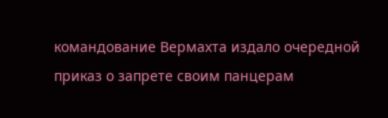командование Вермахта издало очередной приказ о запрете своим панцерам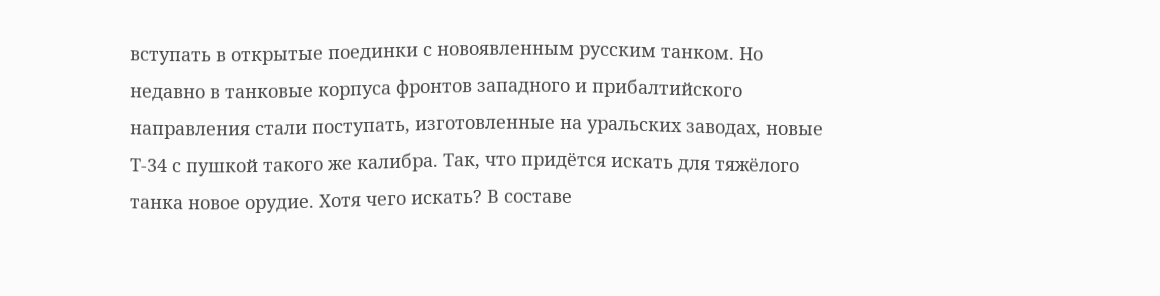вступать в открытые поединки с новоявленным русским танком. Но недавно в танковые корпуса фронтов западного и прибалтийского направления стали поступать, изготовленные на уральских заводах, новые Т-34 с пушкой такого же калибра. Так, что придётся искать для тяжёлого танка новое орудие. Хотя чего искать? В составе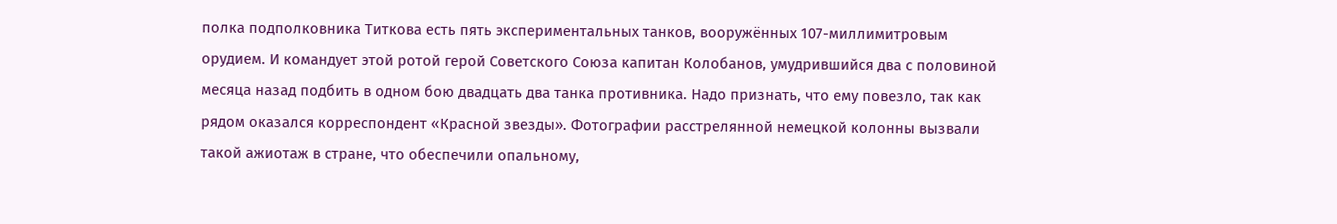полка подполковника Титкова есть пять экспериментальных танков, вооружённых 107-миллимитровым орудием. И командует этой ротой герой Советского Союза капитан Колобанов, умудрившийся два с половиной месяца назад подбить в одном бою двадцать два танка противника. Надо признать, что ему повезло, так как рядом оказался корреспондент «Красной звезды». Фотографии расстрелянной немецкой колонны вызвали такой ажиотаж в стране, что обеспечили опальному,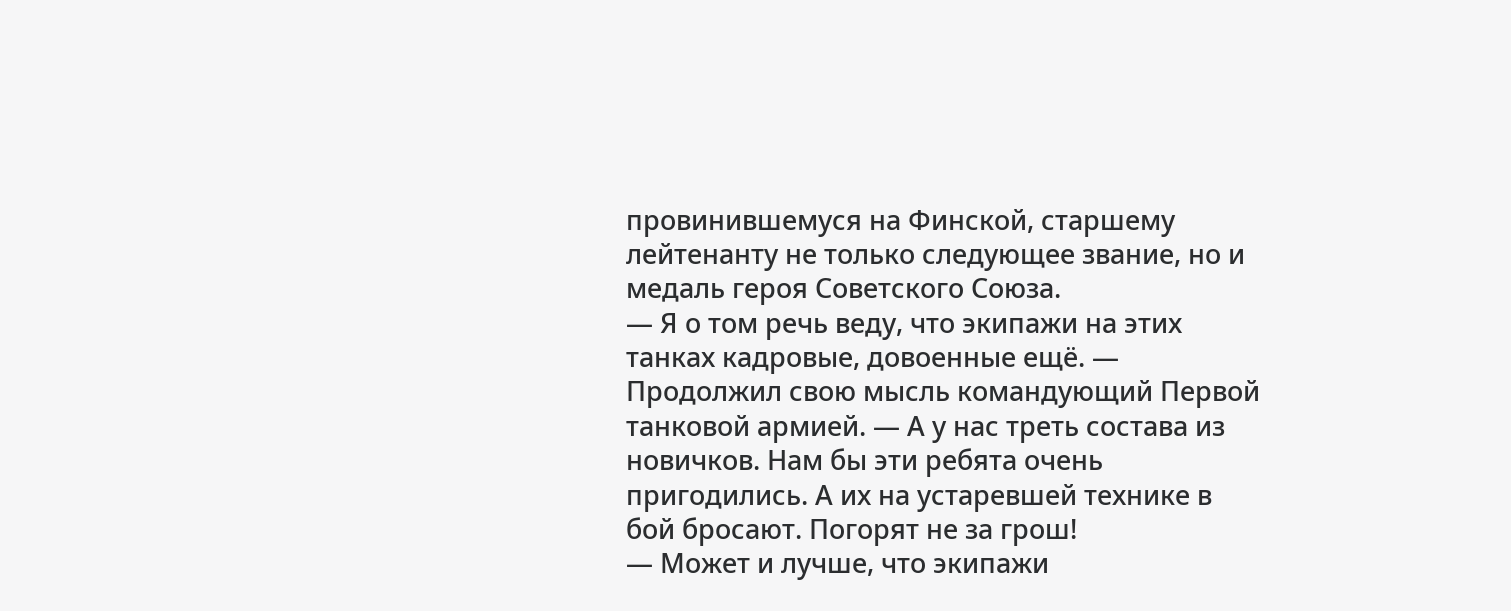провинившемуся на Финской, старшему лейтенанту не только следующее звание, но и медаль героя Советского Союза.
— Я о том речь веду, что экипажи на этих танках кадровые, довоенные ещё. — Продолжил свою мысль командующий Первой танковой армией. — А у нас треть состава из новичков. Нам бы эти ребята очень пригодились. А их на устаревшей технике в бой бросают. Погорят не за грош!
— Может и лучше, что экипажи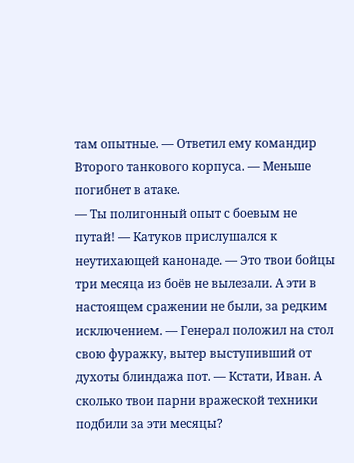там опытные. — Ответил ему командир Второго танкового корпуса. — Меньше погибнет в атаке.
— Ты полигонный опыт с боевым не путай! — Катуков прислушался к неутихающей канонаде. — Это твои бойцы три месяца из боёв не вылезали. А эти в настоящем сражении не были, за редким исключением. — Генерал положил на стол свою фуражку, вытер выступивший от духоты блиндажа пот. — Кстати, Иван. А сколько твои парни вражеской техники подбили за эти месяцы?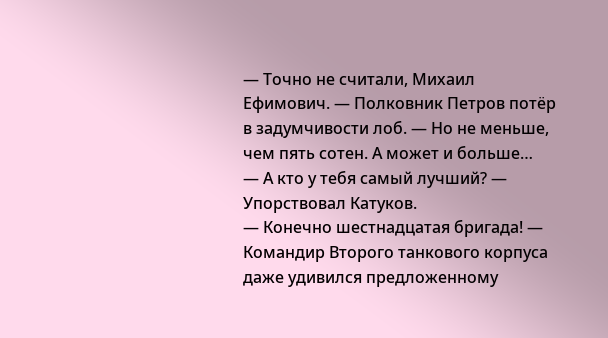— Точно не считали, Михаил Ефимович. — Полковник Петров потёр в задумчивости лоб. — Но не меньше, чем пять сотен. А может и больше…
— А кто у тебя самый лучший? — Упорствовал Катуков.
— Конечно шестнадцатая бригада! — Командир Второго танкового корпуса даже удивился предложенному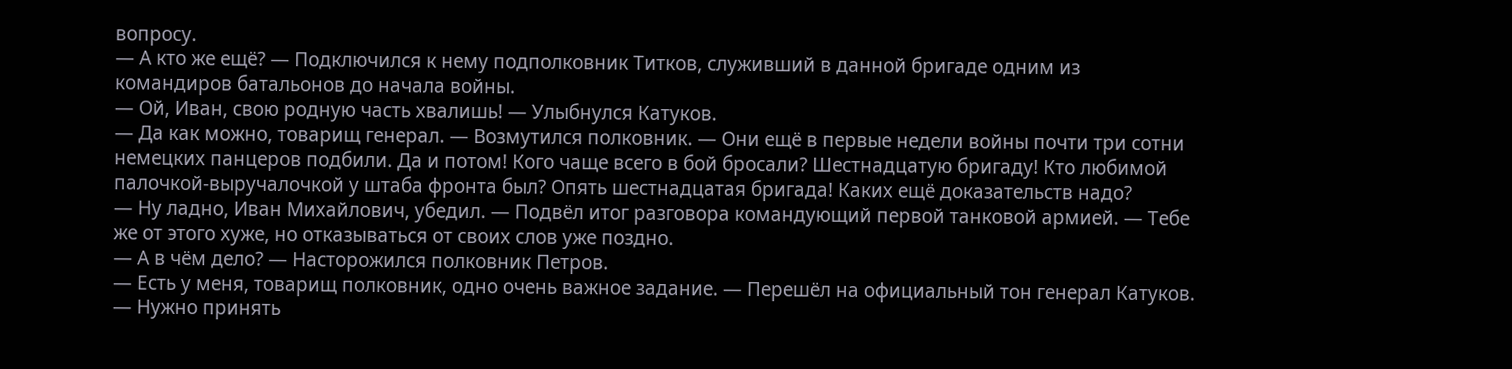вопросу.
— А кто же ещё? — Подключился к нему подполковник Титков, служивший в данной бригаде одним из командиров батальонов до начала войны.
— Ой, Иван, свою родную часть хвалишь! — Улыбнулся Катуков.
— Да как можно, товарищ генерал. — Возмутился полковник. — Они ещё в первые недели войны почти три сотни немецких панцеров подбили. Да и потом! Кого чаще всего в бой бросали? Шестнадцатую бригаду! Кто любимой палочкой-выручалочкой у штаба фронта был? Опять шестнадцатая бригада! Каких ещё доказательств надо?
— Ну ладно, Иван Михайлович, убедил. — Подвёл итог разговора командующий первой танковой армией. — Тебе же от этого хуже, но отказываться от своих слов уже поздно.
— А в чём дело? — Насторожился полковник Петров.
— Есть у меня, товарищ полковник, одно очень важное задание. — Перешёл на официальный тон генерал Катуков. — Нужно принять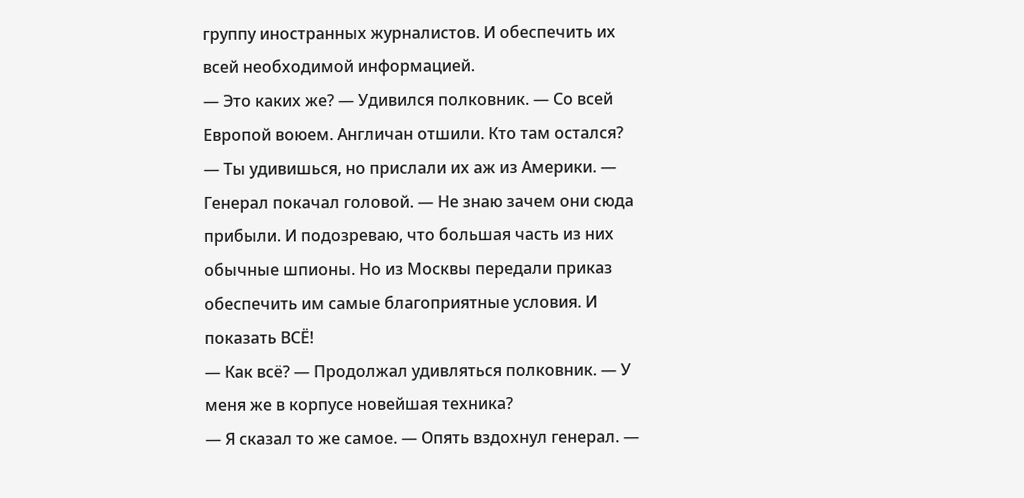группу иностранных журналистов. И обеспечить их всей необходимой информацией.
— Это каких же? — Удивился полковник. — Со всей Европой воюем. Англичан отшили. Кто там остался?
— Ты удивишься, но прислали их аж из Америки. — Генерал покачал головой. — Не знаю зачем они сюда прибыли. И подозреваю, что большая часть из них обычные шпионы. Но из Москвы передали приказ обеспечить им самые благоприятные условия. И показать ВСЁ!
— Как всё? — Продолжал удивляться полковник. — У меня же в корпусе новейшая техника?
— Я сказал то же самое. — Опять вздохнул генерал. —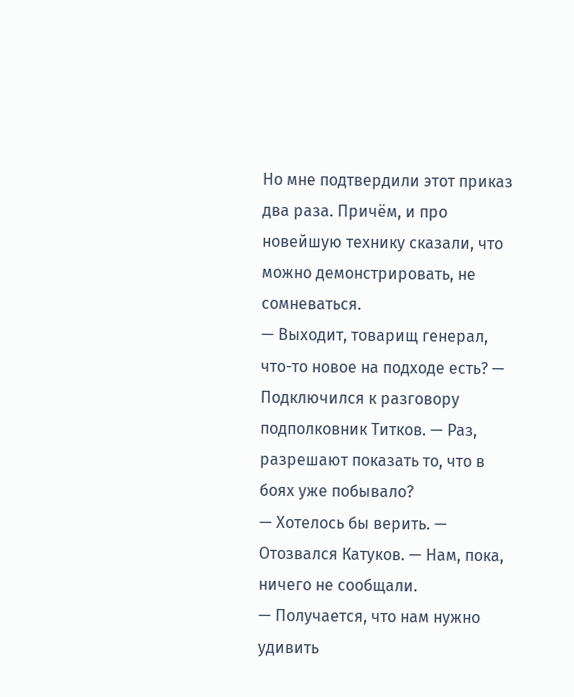Но мне подтвердили этот приказ два раза. Причём, и про новейшую технику сказали, что можно демонстрировать, не сомневаться.
— Выходит, товарищ генерал, что-то новое на подходе есть? — Подключился к разговору подполковник Титков. — Раз, разрешают показать то, что в боях уже побывало?
— Хотелось бы верить. — Отозвался Катуков. — Нам, пока, ничего не сообщали.
— Получается, что нам нужно удивить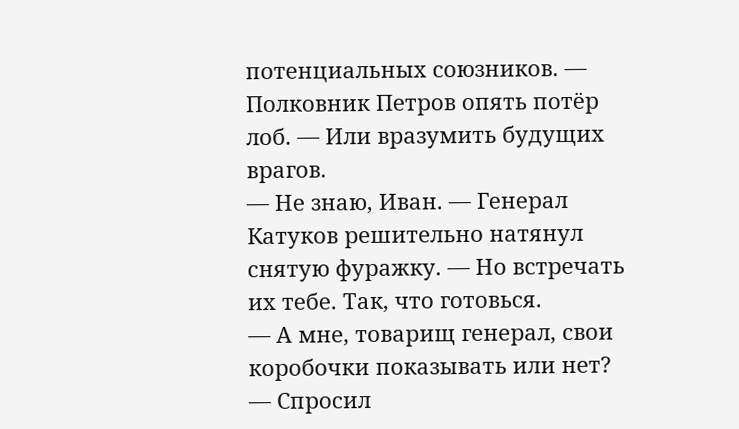потенциальных союзников. — Полковник Петров опять потёр лоб. — Или вразумить будущих врагов.
— Не знаю, Иван. — Генерал Катуков решительно натянул снятую фуражку. — Но встречать их тебе. Так, что готовься.
— А мне, товарищ генерал, свои коробочки показывать или нет? — Спросил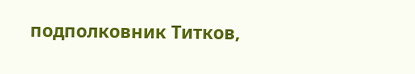подполковник Титков,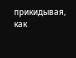прикидывая, как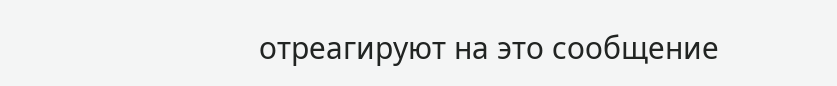отреагируют на это сообщение